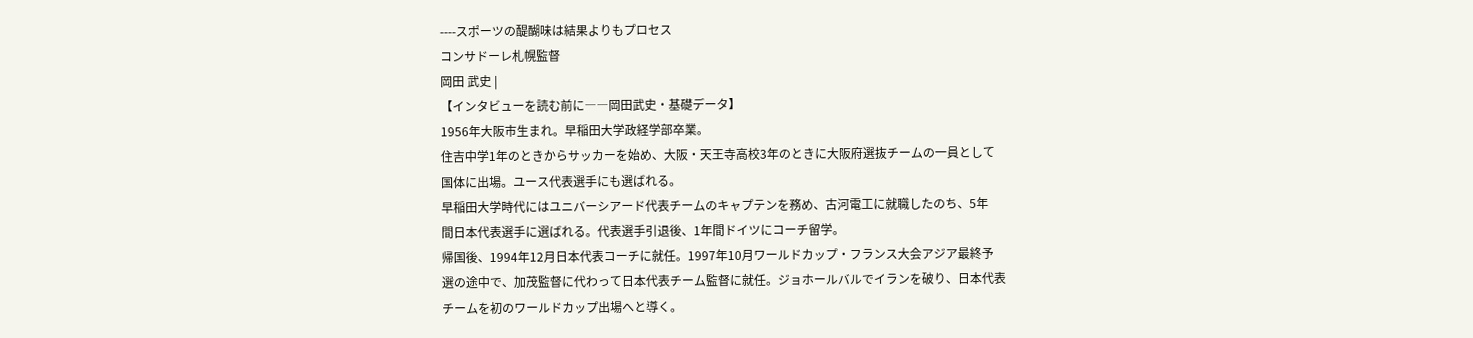----スポーツの醍醐味は結果よりもプロセス
コンサドーレ札幌監督
岡田 武史 |
【インタビューを読む前に――岡田武史・基礎データ】
1956年大阪市生まれ。早稲田大学政経学部卒業。
住吉中学1年のときからサッカーを始め、大阪・天王寺高校3年のときに大阪府選抜チームの一員として
国体に出場。ユース代表選手にも選ばれる。
早稲田大学時代にはユニバーシアード代表チームのキャプテンを務め、古河電工に就職したのち、5年
間日本代表選手に選ばれる。代表選手引退後、1年間ドイツにコーチ留学。
帰国後、1994年12月日本代表コーチに就任。1997年10月ワールドカップ・フランス大会アジア最終予
選の途中で、加茂監督に代わって日本代表チーム監督に就任。ジョホールバルでイランを破り、日本代表
チームを初のワールドカップ出場へと導く。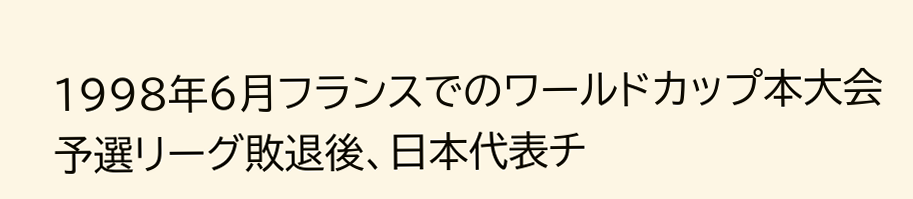1998年6月フランスでのワールドカップ本大会予選リーグ敗退後、日本代表チ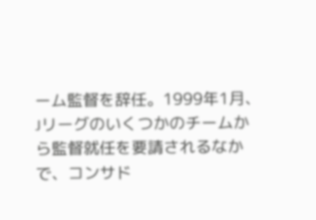ーム監督を辞任。1999年1月、Jリーグのいくつかのチームから監督就任を要請されるなかで、コンサド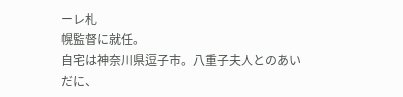ーレ札
幌監督に就任。
自宅は神奈川県逗子市。八重子夫人とのあいだに、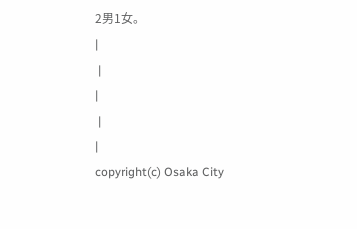2男1女。
|
 |
|
 |
|
copyright(c) Osaka City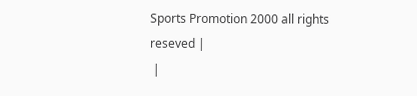Sports Promotion 2000 all rights reseved |
 |